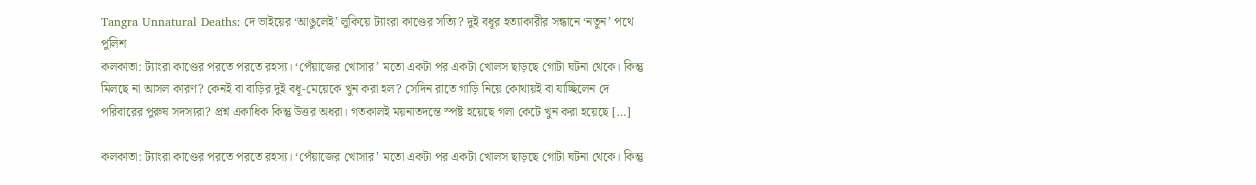Tangra Unnatural Deaths: দে ভাইয়ের ‘আঙুলেই’ লুকিয়ে ট্যাংরা কাণ্ডের সত্যি? দুই বধূর হত্যাকারীর সন্ধানে ‘নতুন’ পথে পুলিশ
কলকাতা: ট্যাংরা কাণ্ডের পরতে পরতে রহস্য। ‘পেঁয়াজের খোসার’ মতো একটা পর একটা খোলস ছাড়ছে গোটা ঘটনা থেকে। কিন্তু মিলছে না আসল কারণ? কেনই বা বাড়ির দুই বধূ-মেয়েকে খুন করা হল? সেদিন রাতে গাড়ি নিয়ে কোথায়ই বা যাচ্ছিলেন দে পরিবারের পুরুষ সদস্যরা? প্রশ্ন একাধিক কিন্তু উত্তর অধরা। গতকালই ময়নাতদন্তে স্পষ্ট হয়েছে গলা কেটে খুন করা হয়েছে […]

কলকাতা: ট্যাংরা কাণ্ডের পরতে পরতে রহস্য। ‘পেঁয়াজের খোসার’ মতো একটা পর একটা খোলস ছাড়ছে গোটা ঘটনা থেকে। কিন্তু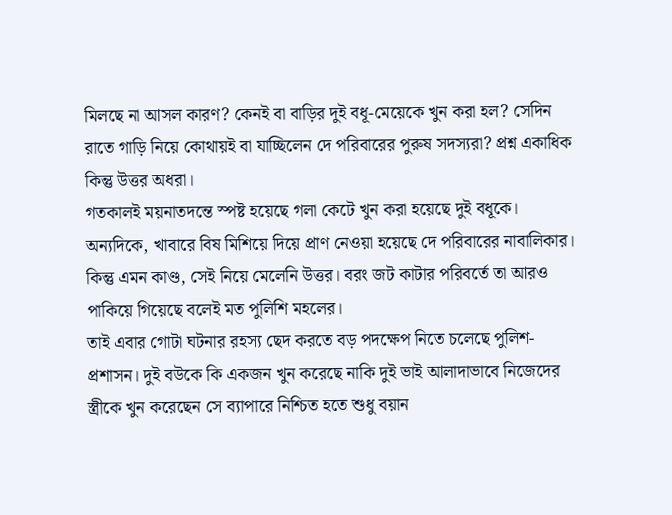মিলছে না আসল কারণ? কেনই বা বাড়ির দুই বধূ-মেয়েকে খুন করা হল? সেদিন রাতে গাড়ি নিয়ে কোথায়ই বা যাচ্ছিলেন দে পরিবারের পুরুষ সদস্যরা? প্রশ্ন একাধিক কিন্তু উত্তর অধরা।
গতকালই ময়নাতদন্তে স্পষ্ট হয়েছে গলা কেটে খুন করা হয়েছে দুই বধূকে। অন্যদিকে, খাবারে বিষ মিশিয়ে দিয়ে প্রাণ নেওয়া হয়েছে দে পরিবারের নাবালিকার। কিন্তু এমন কাণ্ড, সেই নিয়ে মেলেনি উত্তর। বরং জট কাটার পরিবর্তে তা আরও পাকিয়ে গিয়েছে বলেই মত পুলিশি মহলের।
তাই এবার গোটা ঘটনার রহস্য ছেদ করতে বড় পদক্ষেপ নিতে চলেছে পুলিশ-প্রশাসন। দুই বউকে কি একজন খুন করেছে নাকি দুই ভাই আলাদাভাবে নিজেদের স্ত্রীকে খুন করেছেন সে ব্যাপারে নিশ্চিত হতে শুধু বয়ান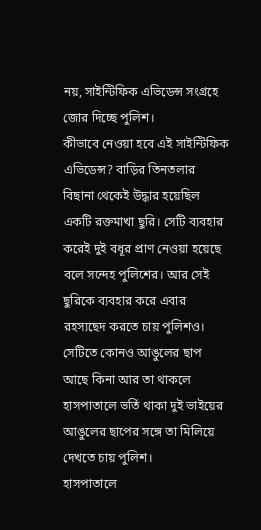নয়, সাইন্টিফিক এভিডেন্স সংগ্রহে জোর দিচ্ছে পুলিশ।
কীভাবে নেওয়া হবে এই সাইন্টিফিক এভিডেন্স? বাড়ির তিনতলার বিছানা থেকেই উদ্ধার হয়েছিল একটি রক্তমাখা ছুরি। সেটি ব্যবহার করেই দুই বধূর প্রাণ নেওয়া হয়েছে বলে সন্দেহ পুলিশের। আর সেই ছুরিকে ব্যবহার করে এবার রহস্যছেদ করতে চায় পুলিশও। সেটিতে কোনও আঙুলের ছাপ আছে কিনা আর তা থাকলে হাসপাতালে ভর্তি থাকা দুই ভাইয়ের আঙুলের ছাপের সঙ্গে তা মিলিয়ে দেখতে চায় পুলিশ।
হাসপাতালে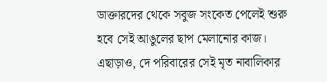ডাক্তারদের থেকে সবুজ সংকেত পেলেই শুরু হবে সেই আঙুলের ছাপ মেলানোর কাজ। এছাড়াও, দে পরিবারের সেই মৃত নাবালিকার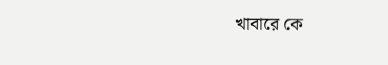খাবারে কে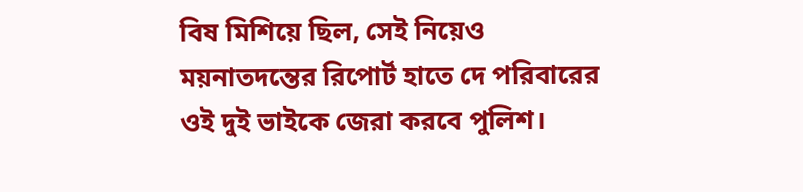বিষ মিশিয়ে ছিল, সেই নিয়েও ময়নাতদন্তের রিপোর্ট হাতে দে পরিবারের ওই দুই ভাইকে জেরা করবে পুলিশ।